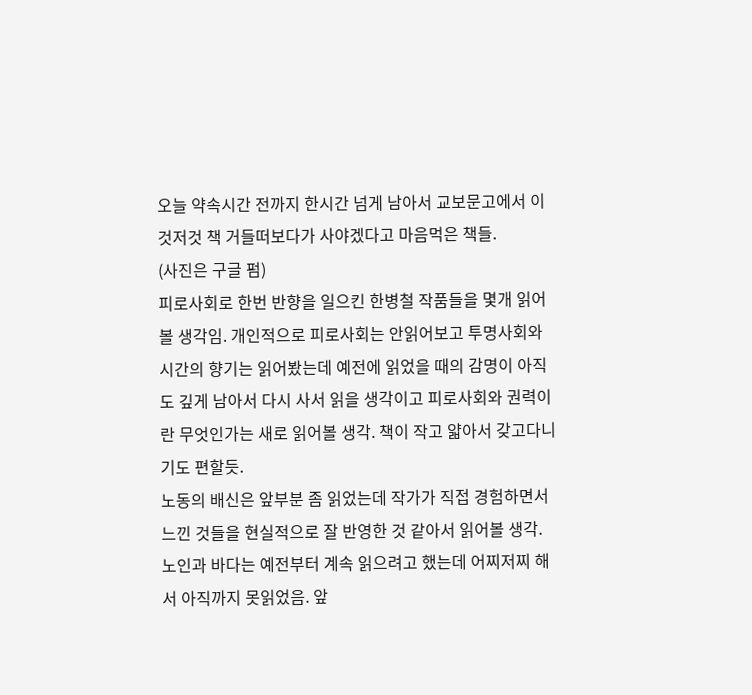오늘 약속시간 전까지 한시간 넘게 남아서 교보문고에서 이것저것 책 거들떠보다가 사야겠다고 마음먹은 책들.
(사진은 구글 펌)
피로사회로 한번 반향을 일으킨 한병철 작품들을 몇개 읽어볼 생각임. 개인적으로 피로사회는 안읽어보고 투명사회와 시간의 향기는 읽어봤는데 예전에 읽었을 때의 감명이 아직도 깊게 남아서 다시 사서 읽을 생각이고 피로사회와 권력이란 무엇인가는 새로 읽어볼 생각. 책이 작고 얇아서 갖고다니기도 편할듯.
노동의 배신은 앞부분 좀 읽었는데 작가가 직접 경험하면서 느낀 것들을 현실적으로 잘 반영한 것 같아서 읽어볼 생각.
노인과 바다는 예전부터 계속 읽으려고 했는데 어찌저찌 해서 아직까지 못읽었음. 앞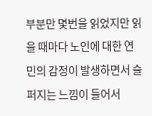부분만 몇번을 읽었지만 읽을 때마다 노인에 대한 연민의 감정이 발생하면서 슬퍼지는 느낌이 들어서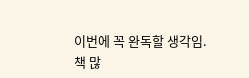이번에 꼭 완독할 생각임.
책 많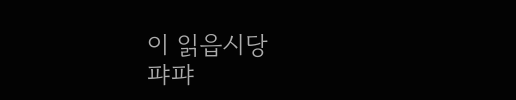이 읽읍시당
퍄퍄